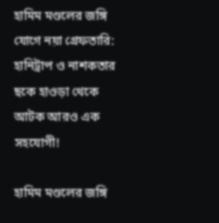হামিম মণ্ডলের জঙ্গি যোগে নয়া গ্রেফতারি: হানিট্রাপ ও নাশকতার ছকে হাওড়া থেকে আটক আরও এক সহযোগী!

হামিম মণ্ডলের জঙ্গি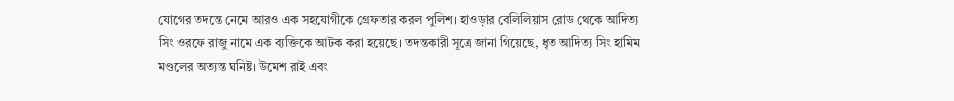যোগের তদন্তে নেমে আরও এক সহযোগীকে গ্রেফতার করল পুলিশ। হাওড়ার বেলিলিয়াস রোড থেকে আদিত্য সিং ওরফে রাজু নামে এক ব্যক্তিকে আটক করা হয়েছে। তদন্তকারী সূত্রে জানা গিয়েছে, ধৃত আদিত্য সিং হামিম মণ্ডলের অত্যন্ত ঘনিষ্ট। উমেশ রাই এবং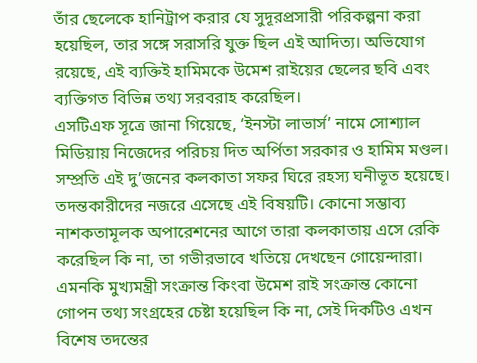তাঁর ছেলেকে হানিট্রাপ করার যে সুদূরপ্রসারী পরিকল্পনা করা হয়েছিল, তার সঙ্গে সরাসরি যুক্ত ছিল এই আদিত্য। অভিযোগ রয়েছে, এই ব্যক্তিই হামিমকে উমেশ রাইয়ের ছেলের ছবি এবং ব্যক্তিগত বিভিন্ন তথ্য সরবরাহ করেছিল।
এসটিএফ সূত্রে জানা গিয়েছে, ‘ইনস্টা লাভার্স’ নামে সোশ্যাল মিডিয়ায় নিজেদের পরিচয় দিত অর্পিতা সরকার ও হামিম মণ্ডল। সম্প্রতি এই দু’জনের কলকাতা সফর ঘিরে রহস্য ঘনীভূত হয়েছে। তদন্তকারীদের নজরে এসেছে এই বিষয়টি। কোনো সম্ভাব্য নাশকতামূলক অপারেশনের আগে তারা কলকাতায় এসে রেকি করেছিল কি না, তা গভীরভাবে খতিয়ে দেখছেন গোয়েন্দারা। এমনকি মুখ্যমন্ত্রী সংক্রান্ত কিংবা উমেশ রাই সংক্রান্ত কোনো গোপন তথ্য সংগ্রহের চেষ্টা হয়েছিল কি না, সেই দিকটিও এখন বিশেষ তদন্তের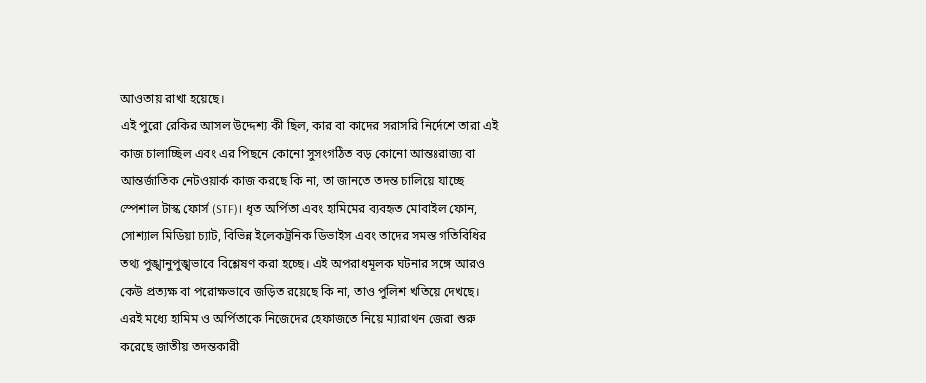আওতায় রাখা হয়েছে।
এই পুরো রেকির আসল উদ্দেশ্য কী ছিল, কার বা কাদের সরাসরি নির্দেশে তারা এই কাজ চালাচ্ছিল এবং এর পিছনে কোনো সুসংগঠিত বড় কোনো আন্তঃরাজ্য বা আন্তর্জাতিক নেটওয়ার্ক কাজ করছে কি না, তা জানতে তদন্ত চালিয়ে যাচ্ছে স্পেশাল টাস্ক ফোর্স (STF)। ধৃত অর্পিতা এবং হামিমের ব্যবহৃত মোবাইল ফোন, সোশ্যাল মিডিয়া চ্যাট, বিভিন্ন ইলেকট্রনিক ডিভাইস এবং তাদের সমস্ত গতিবিধির তথ্য পুঙ্খানুপুঙ্খভাবে বিশ্লেষণ করা হচ্ছে। এই অপরাধমূলক ঘটনার সঙ্গে আরও কেউ প্রত্যক্ষ বা পরোক্ষভাবে জড়িত রয়েছে কি না, তাও পুলিশ খতিয়ে দেখছে।
এরই মধ্যে হামিম ও অর্পিতাকে নিজেদের হেফাজতে নিয়ে ম্যারাথন জেরা শুরু করেছে জাতীয় তদন্তকারী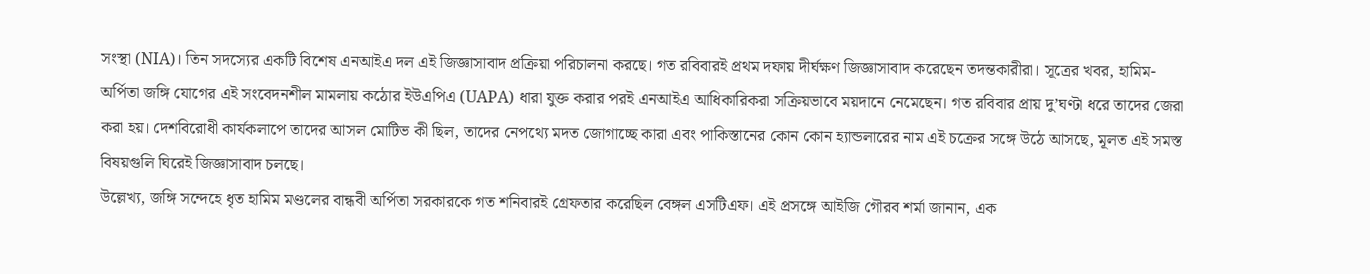সংস্থা (NIA)। তিন সদস্যের একটি বিশেষ এনআইএ দল এই জিজ্ঞাসাবাদ প্রক্রিয়া পরিচালনা করছে। গত রবিবারই প্রথম দফায় দীর্ঘক্ষণ জিজ্ঞাসাবাদ করেছেন তদন্তকারীরা। সূত্রের খবর, হামিম-অর্পিতা জঙ্গি যোগের এই সংবেদনশীল মামলায় কঠোর ইউএপিএ (UAPA) ধারা যুক্ত করার পরই এনআইএ আধিকারিকরা সক্রিয়ভাবে ময়দানে নেমেছেন। গত রবিবার প্রায় দু’ঘণ্টা ধরে তাদের জেরা করা হয়। দেশবিরোধী কার্যকলাপে তাদের আসল মোটিভ কী ছিল, তাদের নেপথ্যে মদত জোগাচ্ছে কারা এবং পাকিস্তানের কোন কোন হ্যান্ডলারের নাম এই চক্রের সঙ্গে উঠে আসছে, মূলত এই সমস্ত বিষয়গুলি ঘিরেই জিজ্ঞাসাবাদ চলছে।
উল্লেখ্য, জঙ্গি সন্দেহে ধৃত হামিম মণ্ডলের বান্ধবী অর্পিতা সরকারকে গত শনিবারই গ্রেফতার করেছিল বেঙ্গল এসটিএফ। এই প্রসঙ্গে আইজি গৌরব শর্মা জানান, এক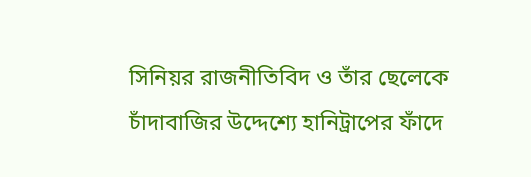সিনিয়র রাজনীতিবিদ ও তাঁর ছেলেকে চাঁদাবাজির উদ্দেশ্যে হানিট্রাপের ফাঁদে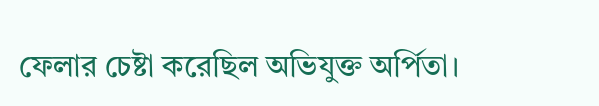ফেলার চেষ্টা করেছিল অভিযুক্ত অর্পিতা।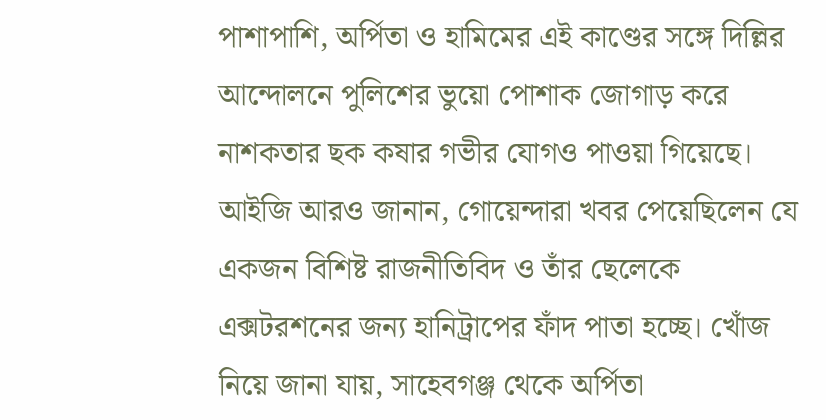পাশাপাশি, অর্পিতা ও হামিমের এই কাণ্ডের সঙ্গে দিল্লির আন্দোলনে পুলিশের ভুয়ো পোশাক জোগাড় করে নাশকতার ছক কষার গভীর যোগও পাওয়া গিয়েছে। আইজি আরও জানান, গোয়েন্দারা খবর পেয়েছিলেন যে একজন বিশিষ্ট রাজনীতিবিদ ও তাঁর ছেলেকে এক্সটরশনের জন্য হানিট্রাপের ফাঁদ পাতা হচ্ছে। খোঁজ নিয়ে জানা যায়, সাহেবগঞ্জ থেকে অর্পিতা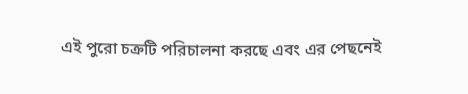এই পুরো চক্রটি পরিচালনা করছে এবং এর পেছনেই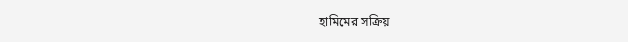হামিমের সক্রিয়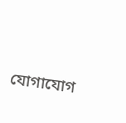যোগাযোগ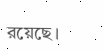রয়েছে।